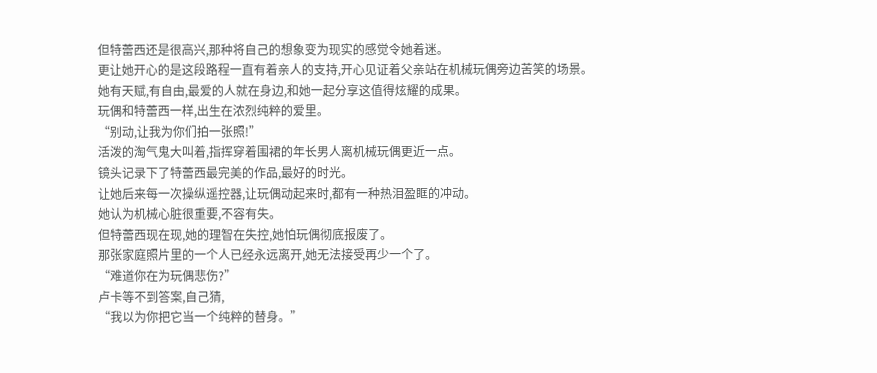但特蕾西还是很高兴,那种将自己的想象变为现实的感觉令她着迷。
更让她开心的是这段路程一直有着亲人的支持,开心见证着父亲站在机械玩偶旁边苦笑的场景。
她有天赋,有自由,最爱的人就在身边,和她一起分享这值得炫耀的成果。
玩偶和特蕾西一样,出生在浓烈纯粹的爱里。
“别动,让我为你们拍一张照!”
活泼的淘气鬼大叫着,指挥穿着围裙的年长男人离机械玩偶更近一点。
镜头记录下了特蕾西最完美的作品,最好的时光。
让她后来每一次操纵遥控器,让玩偶动起来时,都有一种热泪盈眶的冲动。
她认为机械心脏很重要,不容有失。
但特蕾西现在现,她的理智在失控,她怕玩偶彻底报废了。
那张家庭照片里的一个人已经永远离开,她无法接受再少一个了。
“难道你在为玩偶悲伤?”
卢卡等不到答案,自己猜,
“我以为你把它当一个纯粹的替身。”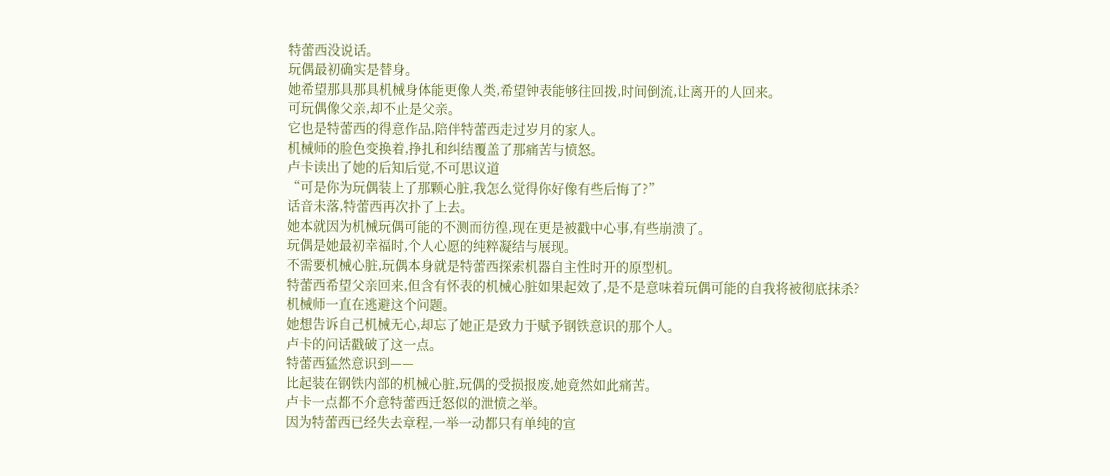特蕾西没说话。
玩偶最初确实是替身。
她希望那具那具机械身体能更像人类,希望钟表能够往回拨,时间倒流,让离开的人回来。
可玩偶像父亲,却不止是父亲。
它也是特蕾西的得意作品,陪伴特蕾西走过岁月的家人。
机械师的脸色变换着,挣扎和纠结覆盖了那痛苦与愤怒。
卢卡读出了她的后知后觉,不可思议道
“可是你为玩偶装上了那颗心脏,我怎么觉得你好像有些后悔了?”
话音未落,特蕾西再次扑了上去。
她本就因为机械玩偶可能的不测而彷徨,现在更是被戳中心事,有些崩溃了。
玩偶是她最初幸福时,个人心愿的纯粹凝结与展现。
不需要机械心脏,玩偶本身就是特蕾西探索机器自主性时开的原型机。
特蕾西希望父亲回来,但含有怀表的机械心脏如果起效了,是不是意味着玩偶可能的自我将被彻底抹杀?
机械师一直在逃避这个问题。
她想告诉自己机械无心,却忘了她正是致力于赋予钢铁意识的那个人。
卢卡的问话戳破了这一点。
特蕾西猛然意识到——
比起装在钢铁内部的机械心脏,玩偶的受损报废,她竟然如此痛苦。
卢卡一点都不介意特蕾西迁怒似的泄愤之举。
因为特蕾西已经失去章程,一举一动都只有单纯的宣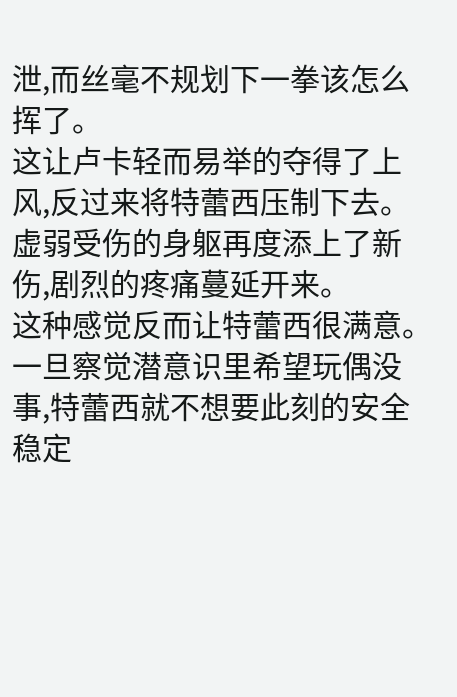泄,而丝毫不规划下一拳该怎么挥了。
这让卢卡轻而易举的夺得了上风,反过来将特蕾西压制下去。
虚弱受伤的身躯再度添上了新伤,剧烈的疼痛蔓延开来。
这种感觉反而让特蕾西很满意。
一旦察觉潜意识里希望玩偶没事,特蕾西就不想要此刻的安全稳定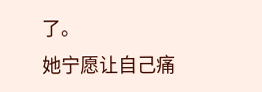了。
她宁愿让自己痛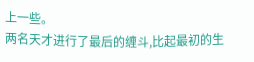上一些。
两名天才进行了最后的缠斗,比起最初的生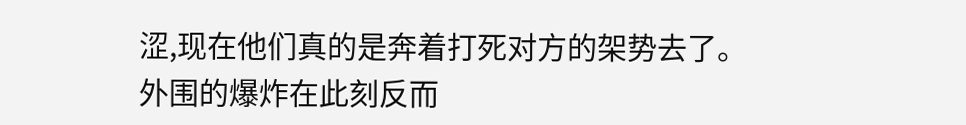涩,现在他们真的是奔着打死对方的架势去了。
外围的爆炸在此刻反而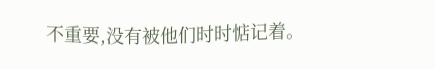不重要,没有被他们时时惦记着。